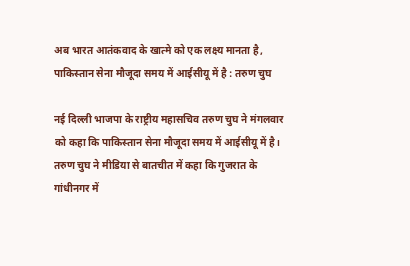अब भारत आतंकवाद के खात्मे को एक लक्ष्य मानता है, पाकिस्तान सेना मौजूदा समय में आईसीयू में है : तरुण चुघ

नई दिल्ली भाजपा के राष्ट्रीय महासचिव तरुण चुघ ने मंगलवार को कहा कि पाकिस्तान सेना मौजूदा समय में आईसीयू में है। तरुण चुघ ने मीडिया से बातचीत में कहा कि गुजरात के गांधीनगर में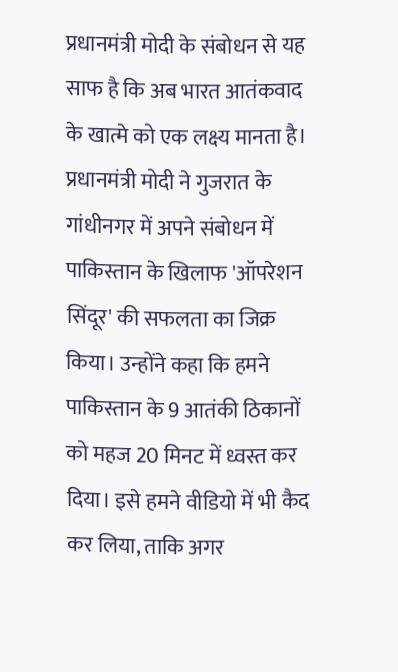प्रधानमंत्री मोदी के संबोधन से यह साफ है कि अब भारत आतंकवाद के खात्मे को एक लक्ष्य मानता है। प्रधानमंत्री मोदी ने गुजरात के गांधीनगर में अपने संबोधन में पाकिस्तान के खिलाफ 'ऑपरेशन सिंदूर' की सफलता का जिक्र किया। उन्होंने कहा कि हमने पाकिस्तान के 9 आतंकी ठिकानों को महज 20 मिनट में ध्वस्त कर दिया। इसे हमने वीडियो में भी कैद कर लिया, ताकि अगर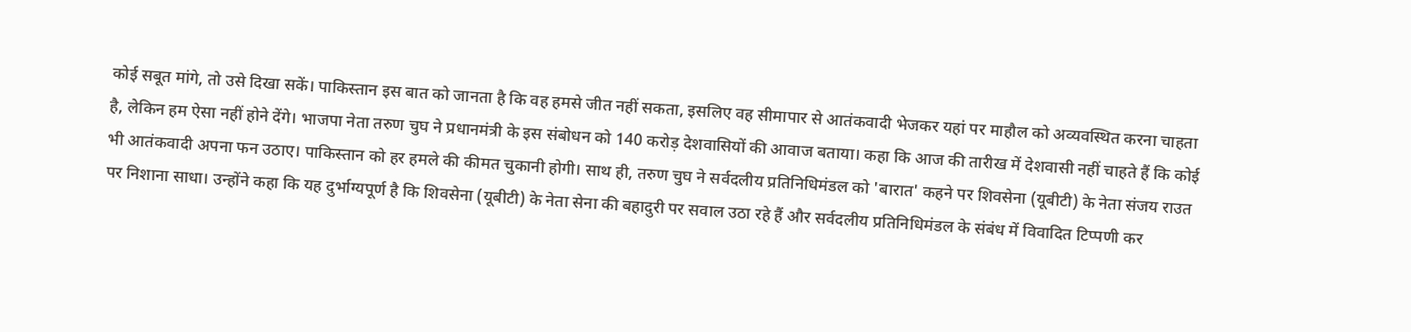कोई सबूत मांगे, तो उसे दिखा सकें। पाकिस्तान इस बात को जानता है कि वह हमसे जीत नहीं सकता, इसलिए वह सीमापार से आतंकवादी भेजकर यहां पर माहौल को अव्यवस्थित करना चाहता है, लेकिन हम ऐसा नहीं होने देंगे। भाजपा नेता तरुण चुघ ने प्रधानमंत्री के इस संबोधन को 140 करोड़ देशवासियों की आवाज बताया। कहा कि आज की तारीख में देशवासी नहीं चाहते हैं कि कोई भी आतंकवादी अपना फन उठाए। पाकिस्तान को हर हमले की कीमत चुकानी होगी। साथ ही, तरुण चुघ ने सर्वदलीय प्रतिनिधिमंडल को 'बारात' कहने पर शिवसेना (यूबीटी) के नेता संजय राउत पर निशाना साधा। उन्होंने कहा कि यह दुर्भाग्यपूर्ण है कि शिवसेना (यूबीटी) के नेता सेना की बहादुरी पर सवाल उठा रहे हैं और सर्वदलीय प्रतिनिधिमंडल के संबंध में विवादित टिप्पणी कर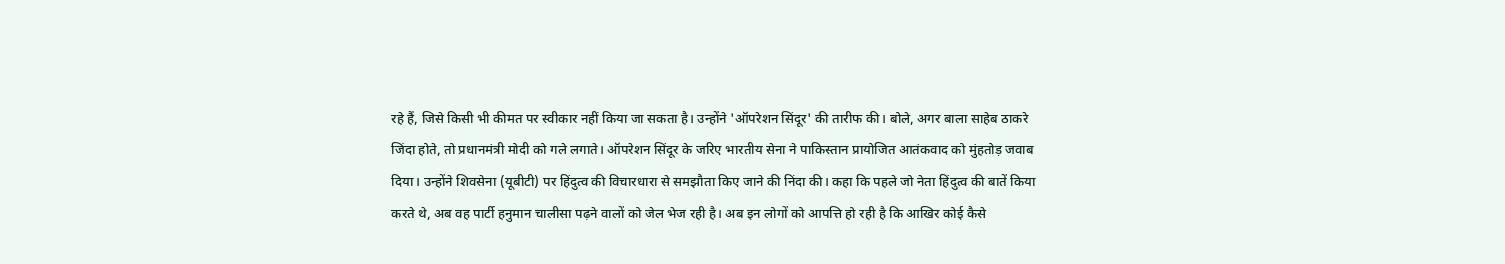रहे हैं, जिसे किसी भी कीमत पर स्वीकार नहीं किया जा सकता है। उन्होंने 'ऑपरेशन सिंदूर' की तारीफ की। बोले, अगर बाला साहेब ठाकरे जिंदा होते, तो प्रधानमंत्री मोदी को गले लगाते। ऑपरेशन सिंदूर के जरिए भारतीय सेना ने पाकिस्तान प्रायोजित आतंकवाद को मुंहतोड़ जवाब दिया। उन्होंने शिवसेना (यूबीटी) पर हिंदुत्व की विचारधारा से समझौता किए जाने की निंदा की। कहा कि पहले जो नेता हिंदुत्व की बातें किया करते थे, अब वह पार्टी हनुमान चालीसा पढ़ने वालों को जेल भेज रही है। अब इन लोगों को आपत्ति हो रही है कि आखिर कोई कैसे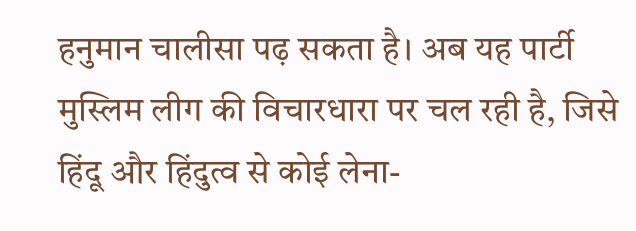हनुमान चालीसा पढ़ सकता है। अब यह पार्टी मुस्लिम लीग की विचारधारा पर चल रही है, जिसे हिंदू और हिंदुत्व से कोई लेना-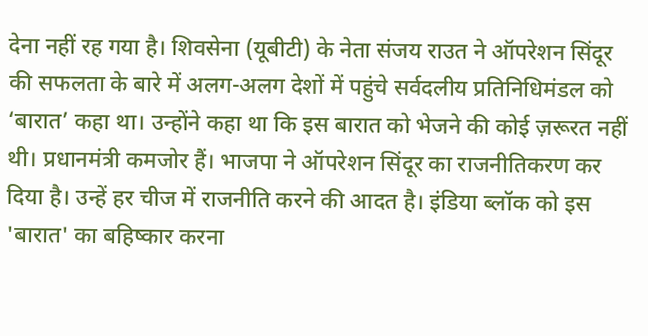देना नहीं रह गया है। शिवसेना (यूबीटी) के नेता संजय राउत ने ऑपरेशन सिंदूर की सफलता के बारे में अलग-अलग देशों में पहुंचे सर्वदलीय प्रतिनिधिमंडल को ‘बारात’ कहा था। उन्होंने कहा था कि इस बारात को भेजने की कोई ज़रूरत नहीं थी। प्रधानमंत्री कमजोर हैं। भाजपा ने ऑपरेशन सिंदूर का राजनीतिकरण कर दिया है। उन्हें हर चीज में राजनीति करने की आदत है। इंडिया ब्लॉक को इस 'बारात' का बहिष्कार करना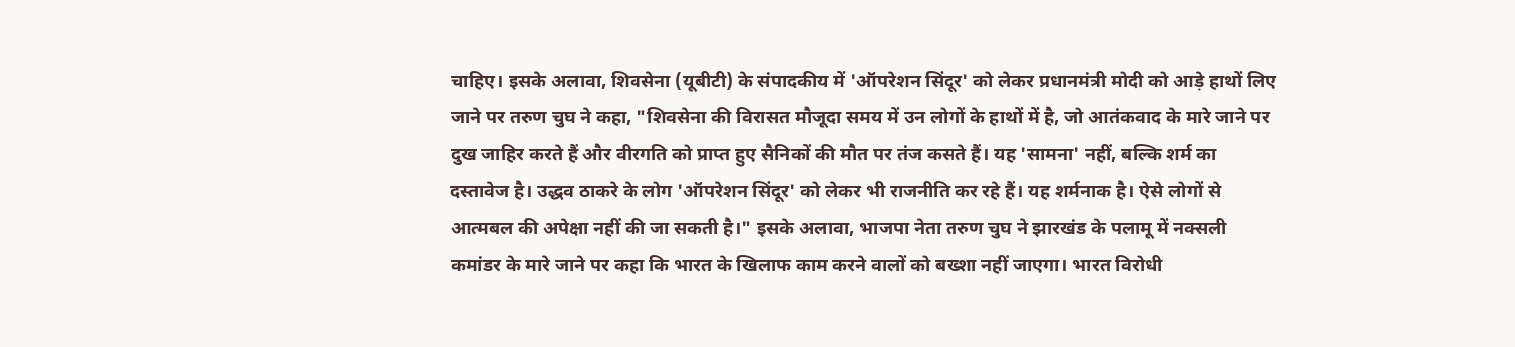चाहिए। इसके अलावा, शिवसेना (यूबीटी) के संपादकीय में 'ऑपरेशन सिंदूर' को लेकर प्रधानमंत्री मोदी को आड़े हाथों लिए जाने पर तरुण चुघ ने कहा, "शिवसेना की विरासत मौजूदा समय में उन लोगों के हाथों में है, जो आतंकवाद के मारे जाने पर दुख जाहिर करते हैं और वीरगति को प्राप्त हुए सैनिकों की मौत पर तंज कसते हैं। यह 'सामना' नहीं, बल्कि शर्म का दस्तावेज है। उद्धव ठाकरे के लोग 'ऑपरेशन सिंदूर' को लेकर भी राजनीति कर रहे हैं। यह शर्मनाक है। ऐसे लोगों से आत्मबल की अपेक्षा नहीं की जा सकती है।" इसके अलावा, भाजपा नेता तरुण चुघ ने झारखंड के पलामू में नक्सली कमांडर के मारे जाने पर कहा कि भारत के खिलाफ काम करने वालों को बख्शा नहीं जाएगा। भारत विरोधी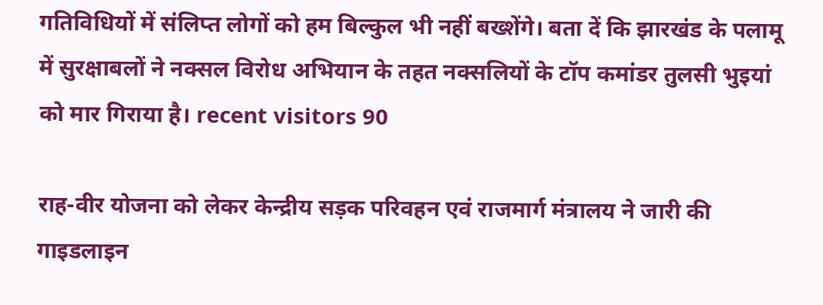गतिविधियों में संलिप्त लोगों को हम बिल्कुल भी नहीं बख्शेंगे। बता दें कि झारखंड के पलामू में सुरक्षाबलों ने नक्सल विरोध अभियान के तहत नक्सलियों के टॉप कमांडर तुलसी भुइयां को मार गिराया है। recent visitors 90

राह-वीर योजना को लेकर केन्द्रीय सड़क परिवहन एवं राजमार्ग मंत्रालय ने जारी की गाइडलाइन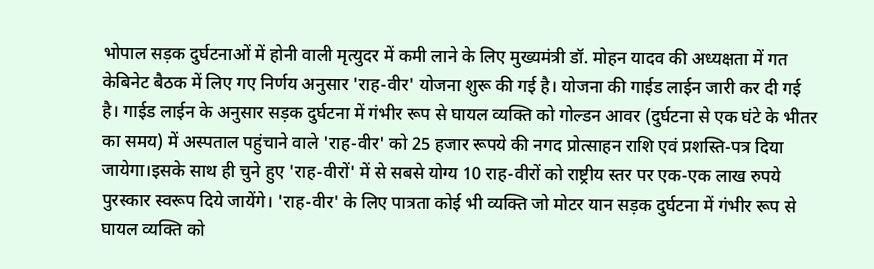भोपाल सड़क दुर्घटनाओं में होनी वाली मृत्युदर में कमी लाने के लिए मुख्यमंत्री डॉ. मोहन यादव की अध्यक्षता में गत केबिनेट बैठक में लिए गए निर्णय अनुसार 'राह-वीर' योजना शुरू की गई है। योजना की गाईड लाईन जारी कर दी गई है। गाईड लाईन के अनुसार सड़क दुर्घटना में गंभीर रूप से घायल व्यक्ति को गोल्डन आवर (दुर्घटना से एक घंटे के भीतर का समय) में अस्पताल पहुंचाने वाले 'राह-वीर' को 25 हजार रूपये की नगद प्रोत्साहन राशि एवं प्रशस्ति-पत्र दिया जायेगा।इसके साथ ही चुने हुए 'राह-वीरों' में से सबसे योग्य 10 राह-वीरों को राष्ट्रीय स्तर पर एक-एक लाख रुपये पुरस्कार स्वरूप दिये जायेंगे। 'राह-वीर' के लिए पात्रता कोई भी व्यक्ति जो मोटर यान सड़क दुर्घटना में गंभीर रूप से घायल व्यक्ति को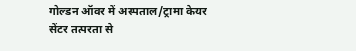गोल्डन ऑवर में अस्पताल/ट्रामा केयर सेंटर तत्परता से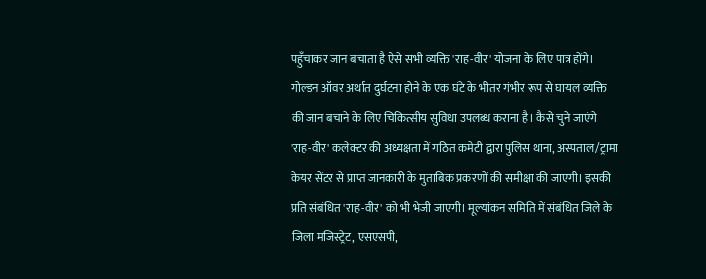पहुँचाकर जान बचाता है ऐसे सभी व्यक्ति 'राह-वीर' योजना के लिए पात्र होंगे। गोल्डन ऑवर अर्थात दुर्घटना होने के एक घंटे के भीतर गंभीर रूप से घायल व्यक्ति की जान बचाने के लिए चिकित्सीय सुविधा उपलब्ध कराना है। कैसे चुने जाएंगे 'राह-वीर' कलेक्टर की अध्यक्षता में गठित कमेटी द्वारा पुलिस थाना, अस्पताल/ट्रामा केयर सेंटर से प्राप्त जानकारी के मुताबिक प्रकरणों की समीक्षा की जाएगी। इसकी प्रति संबंधित 'राह-वीर' को भी भेजी जाएगी। मूल्यांकन समिति में संबंधित जिले के जिला मजिस्ट्रेट, एसएसपी,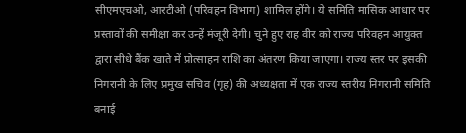सीएमएचओ, आरटीओ (परिवहन विभाग) शामिल होंगे। ये समिति मासिक आधार पर प्रस्तावों की समीक्षा कर उन्हें मंजूरी देगी। चुने हुए राह वीर को राज्य परिवहन आयुक्त द्वारा सीधे बैंक खाते में प्रोत्साहन राशि का अंतरण किया जाएगा। राज्य स्तर पर इसकी निगरानी के लिए प्रमुख सचिव (गृह) की अध्यक्षता में एक राज्य स्तरीय निगरानी समिति बनाई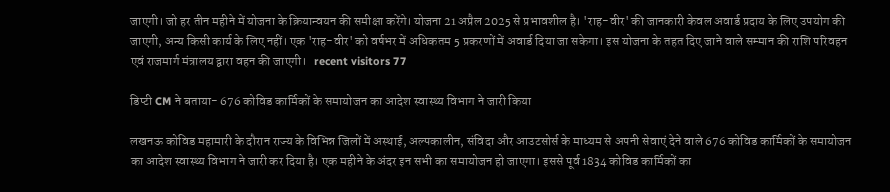जाएगी। जो हर तीन महीने में योजना के क्रियान्वयन की समीक्षा करेंगे। योजना 21 अप्रैल 2025 से प्रभावशील है। 'राह-वीर' की जानकारी केवल अवार्ड प्रदाय के लिए उपयोग की जाएगी, अन्य किसी कार्य के लिए नहीं। एक 'राह-वीर' को वर्षभर में अधिकतम 5 प्रकरणों में अवार्ड दिया जा सकेगा। इस योजना के तहत दिए जाने वाले सम्मान की राशि परिवहन एवं राजमार्ग मंत्रालय द्वारा वहन की जाएगी।   recent visitors 77

डिप्टी CM ने बताया- 676 कोविड कार्मिकों के समायोजन का आदेश स्वास्थ्य विभाग ने जारी किया

लखनऊ कोविड महामारी के दौरान राज्य के विभिन्न जिलों में अस्थाई, अल्पकालीन, संविदा और आउटसोर्स के माध्यम से अपनी सेवाएं देने वाले 676 कोविड कार्मिकों के समायोजन का आदेश स्वास्थ्य विभाग ने जारी कर दिया है। एक महीने के अंदर इन सभी का समायोजन हो जाएगा। इससे पूर्व 1834 कोविड कार्मिकों का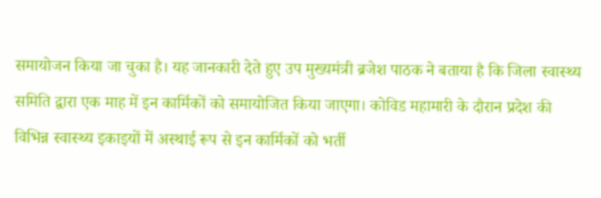समायोजन किया जा चुका है। यह जानकारी देते हुए उप मुख्यमंत्री ब्रजेश पाठक ने बताया है कि जिला स्वास्थ्य समिति द्वारा एक माह में इन कार्मिकों को समायोजित किया जाएगा। कोविड महामारी के दौरान प्रदेश की विभिन्न स्वास्थ्य इकाइयों में अस्थाई रूप से इन कार्मिकों को भर्ती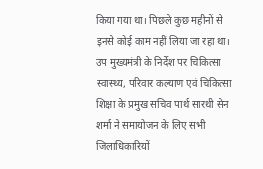किया गया था। पिछले कुछ महीनों से इनसे कोई काम नहीं लिया जा रहा था। उप मुख्यमंत्री के निर्देश पर चिकित्सा स्वास्थ्य, परिवार कल्याण एवं चिकित्सा शिक्षा के प्रमुख सचिव पार्थ सारथी सेन शर्मा ने समायोजन के लिए सभी जिलाधिकारियों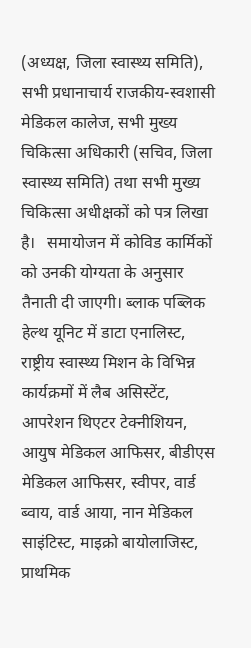(अध्यक्ष, जिला स्वास्थ्य समिति), सभी प्रधानाचार्य राजकीय-स्वशासी मेडिकल कालेज, सभी मुख्य चिकित्सा अधिकारी (सचिव, जिला स्वास्थ्य समिति) तथा सभी मुख्य चिकित्सा अधीक्षकों को पत्र लिखा है।   समायोजन में कोविड कार्मिकों को उनकी योग्यता के अनुसार तैनाती दी जाएगी। ब्लाक पब्लिक हेल्थ यूनिट में डाटा एनालिस्ट, राष्ट्रीय स्वास्थ्य मिशन के विभिन्न कार्यक्रमों में लैब असिस्टेंट, आपरेशन थिएटर टेक्नीशियन, आयुष मेडिकल आफिसर, बीडीएस मेडिकल आफिसर, स्वीपर, वार्ड ब्वाय, वार्ड आया, नान मेडिकल साइंटिस्ट, माइक्रो बायोलाजिस्ट, प्राथमिक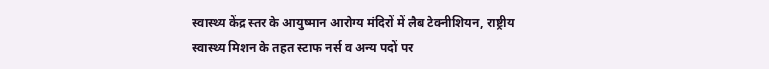स्वास्थ्य केंद्र स्तर के आयुष्मान आरोग्य मंदिरों में लैब टेक्नीशियन, राष्ट्रीय स्वास्थ्य मिशन के तहत स्टाफ नर्स व अन्य पदों पर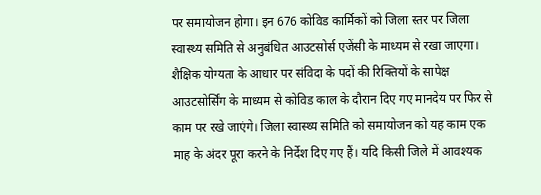पर समायोजन होगा। इन 676 कोविड कार्मिकों को जिला स्तर पर जिला स्वास्थ्य समिति से अनुबंधित आउटसोर्स एजेंसी के माध्यम से रखा जाएगा। शैक्षिक योग्यता के आधार पर संविदा के पदों की रिक्तियों के सापेक्ष आउटसोर्सिंग के माध्यम से कोविड काल के दौरान दिए गए मानदेय पर फिर से काम पर रखे जाएंगे। जिला स्वास्थ्य समिति को समायोजन को यह काम एक माह के अंदर पूरा करने के निर्देश दिए गए हैं। यदि किसी जिले में आवश्यक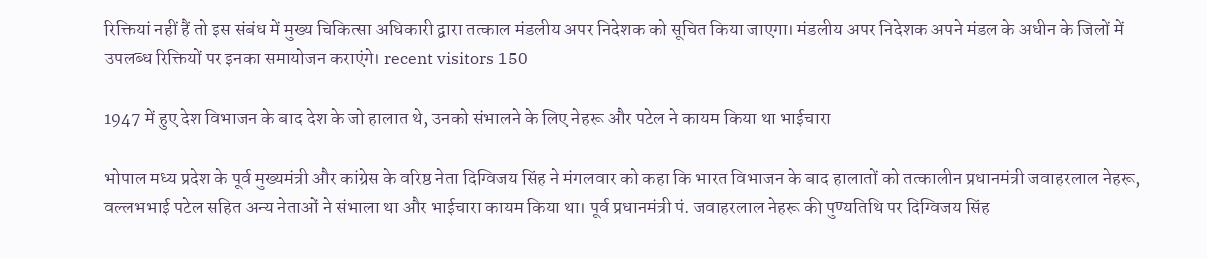रिक्तियां नहीं हैं तो इस संबंध में मुख्य चिकित्सा अधिकारी द्वारा तत्काल मंडलीय अपर निदेशक को सूचित किया जाएगा। मंडलीय अपर निदेशक अपने मंडल के अधीन के जिलों में उपलब्ध रिक्तियों पर इनका समायोजन कराएंगे। recent visitors 150

1947 में हुए देश विभाजन के बाद देश के जो हालात थे, उनको संभालने के लिए नेहरू और पटेल ने कायम किया था भाईचारा

भोपाल मध्य प्रदेश के पूर्व मुख्यमंत्री और कांग्रेस के वरिष्ठ नेता दिग्विजय सिंह ने मंगलवार को कहा कि भारत विभाजन के बाद हालातों को तत्कालीन प्रधानमंत्री जवाहरलाल नेहरू, वल्लभभाई पटेल सहित अन्य नेताओं ने संभाला था और भाईचारा कायम किया था। पूर्व प्रधानमंत्री पं. जवाहरलाल नेहरू की पुण्यतिथि पर दिग्विजय सिंह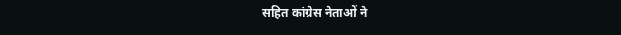सहित कांग्रेस नेताओं ने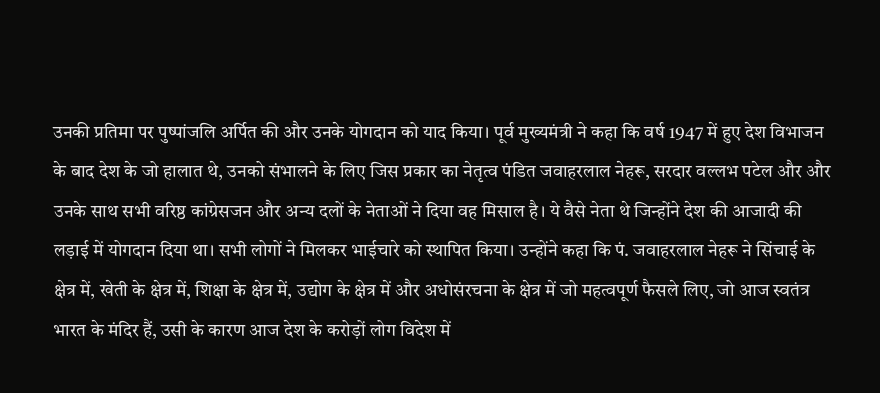उनकी प्रतिमा पर पुष्पांजलि अर्पित की और उनके योगदान को याद किया। पूर्व मुख्यमंत्री ने कहा कि वर्ष 1947 में हुए देश विभाजन के बाद देश के जो हालात थे, उनको संभालने के लिए जिस प्रकार का नेतृत्व पंडित जवाहरलाल नेहरू, सरदार वल्लभ पटेल और और उनके साथ सभी वरिष्ठ कांग्रेसजन और अन्य दलों के नेताओं ने दिया वह मिसाल है। ये वैसे नेता थे जिन्होंने देश की आजादी की लड़ाई में योगदान दिया था। सभी लोगों ने मिलकर भाईचारे को स्थापित किया। उन्होंने कहा कि पं. जवाहरलाल नेहरू ने सिंचाई के क्षेत्र में, खेती के क्षेत्र में, शिक्षा के क्षेत्र में, उद्योग के क्षेत्र में और अधोसंरचना के क्षेत्र में जो महत्वपूर्ण फैसले लिए, जो आज स्वतंत्र भारत के मंदिर हैं, उसी के कारण आज देश के करोड़ों लोग विदेश में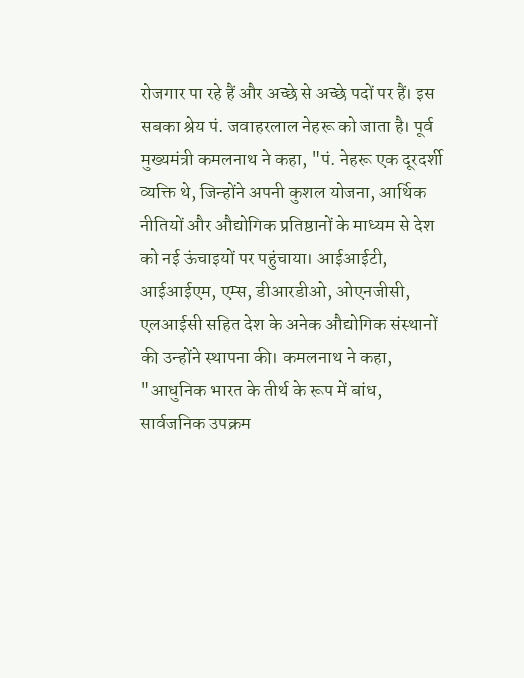रोजगार पा रहे हैं और अच्छे से अच्छे पदों पर हैं। इस सबका श्रेय पं. जवाहरलाल नेहरू को जाता है। पूर्व मुख्यमंत्री कमलनाथ ने कहा, "पं. नेहरू एक दूरदर्शी व्यक्ति थे, जिन्होंने अपनी कुशल योजना, आर्थिक नीतियों और औद्योगिक प्रतिष्ठानों के माध्यम से देश को नई ऊंचाइयों पर पहुंचाया। आईआईटी, आईआईएम, एम्स, डीआरडीओ, ओएनजीसी, एलआईसी सहित देश के अनेक औद्योगिक संस्थानों की उन्होंने स्थापना की। कमलनाथ ने कहा, "आधुनिक भारत के तीर्थ के रूप में बांध, सार्वजनिक उपक्रम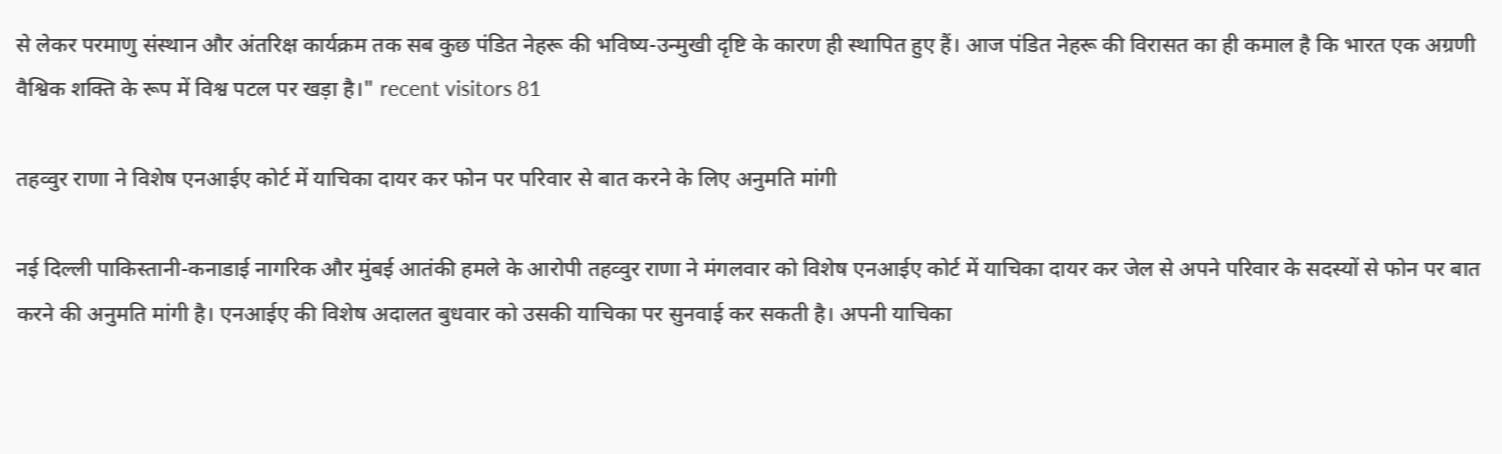से लेकर परमाणु संस्थान और अंतरिक्ष कार्यक्रम तक सब कुछ पंडित नेहरू की भविष्य-उन्मुखी दृष्टि के कारण ही स्थापित हुए हैं। आज पंडित नेहरू की विरासत का ही कमाल है कि भारत एक अग्रणी वैश्विक शक्ति के रूप में विश्व पटल पर खड़ा है।" recent visitors 81

तहव्वुर राणा ने विशेष एनआईए कोर्ट में याचिका दायर कर फोन पर परिवार से बात करने के लिए अनुमति मांगी

नई दिल्ली पाकिस्तानी-कनाडाई नागरिक और मुंबई आतंकी हमले के आरोपी तहव्वुर राणा ने मंगलवार को विशेष एनआईए कोर्ट में याचिका दायर कर जेल से अपने परिवार के सदस्यों से फोन पर बात करने की अनुमति मांगी है। एनआईए की विशेष अदालत बुधवार को उसकी याचिका पर सुनवाई कर सकती है। अपनी याचिका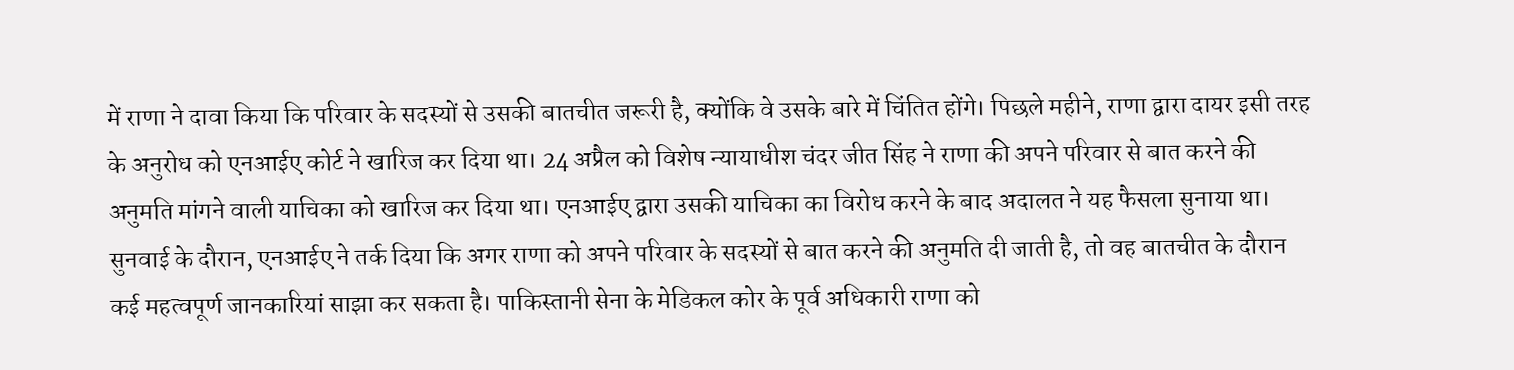में राणा ने दावा किया कि परिवार के सदस्यों से उसकी बातचीत जरूरी है, क्योंकि वे उसके बारे में चिंतित होंगे। पिछले महीने, राणा द्वारा दायर इसी तरह के अनुरोध को एनआईए कोर्ट ने खारिज कर दिया था। 24 अप्रैल को विशेष न्यायाधीश चंदर जीत सिंह ने राणा की अपने परिवार से बात करने की अनुमति मांगने वाली याचिका को खारिज कर दिया था। एनआईए द्वारा उसकी याचिका का विरोध करने के बाद अदालत ने यह फैसला सुनाया था। सुनवाई के दौरान, एनआईए ने तर्क दिया कि अगर राणा को अपने परिवार के सदस्यों से बात करने की अनुमति दी जाती है, तो वह बातचीत के दौरान कई महत्वपूर्ण जानकारियां साझा कर सकता है। पाकिस्तानी सेना के मेडिकल कोर के पूर्व अधिकारी राणा को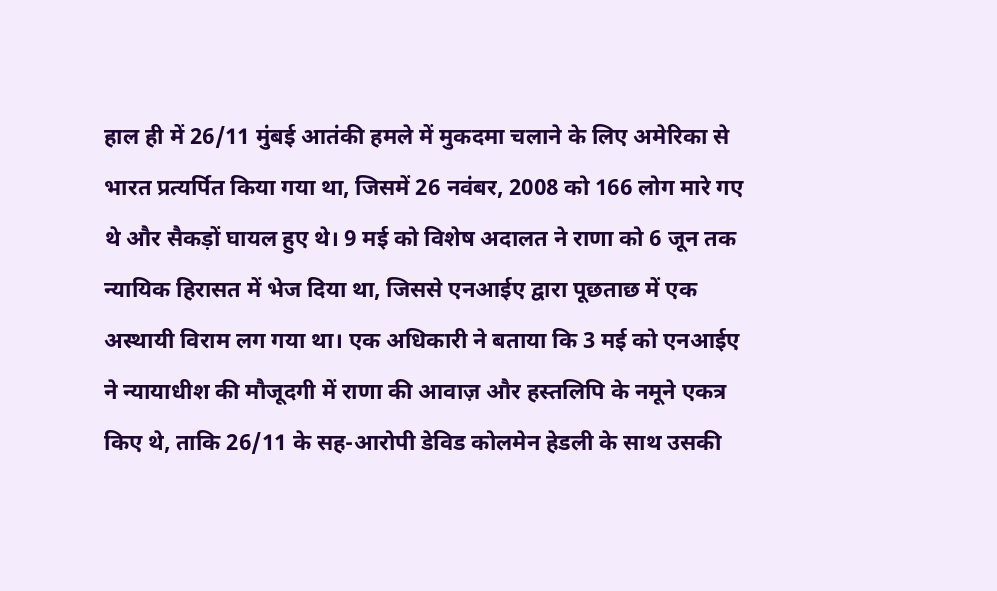हाल ही में 26/11 मुंबई आतंकी हमले में मुकदमा चलाने के लिए अमेरिका से भारत प्रत्यर्पित किया गया था, जिसमें 26 नवंबर, 2008 को 166 लोग मारे गए थे और सैकड़ों घायल हुए थे। 9 मई को विशेष अदालत ने राणा को 6 जून तक न्यायिक हिरासत में भेज दिया था, जिससे एनआईए द्वारा पूछताछ में एक अस्थायी विराम लग गया था। एक अधिकारी ने बताया कि 3 मई को एनआईए ने न्यायाधीश की मौजूदगी में राणा की आवाज़ और हस्तलिपि के नमूने एकत्र किए थे, ताकि 26/11 के सह-आरोपी डेविड कोलमेन हेडली के साथ उसकी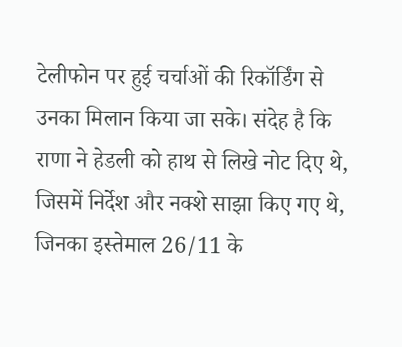टेलीफोन पर हुई चर्चाओं की रिकॉर्डिंग से उनका मिलान किया जा सके। संदेह है कि राणा ने हेडली को हाथ से लिखे नोट दिए थे, जिसमें निर्देश और नक्शे साझा किए गए थे, जिनका इस्तेमाल 26/11 के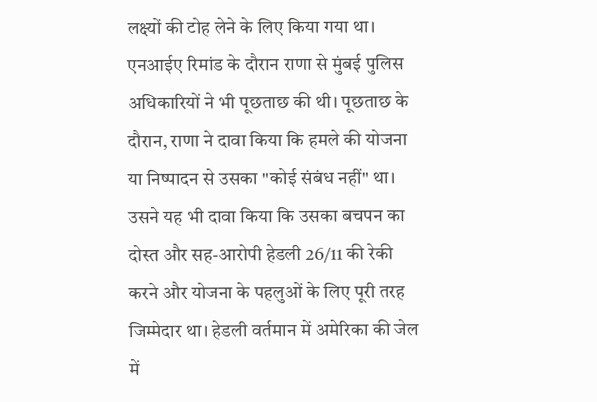लक्ष्यों की टोह लेने के लिए किया गया था। एनआईए रिमांड के दौरान राणा से मुंबई पुलिस अधिकारियों ने भी पूछताछ की थी। पूछताछ के दौरान, राणा ने दावा किया कि हमले की योजना या निष्पादन से उसका "कोई संबंध नहीं" था। उसने यह भी दावा किया कि उसका बचपन का दोस्त और सह-आरोपी हेडली 26/11 की रेकी करने और योजना के पहलुओं के लिए पूरी तरह जिम्मेदार था। हेडली वर्तमान में अमेरिका की जेल में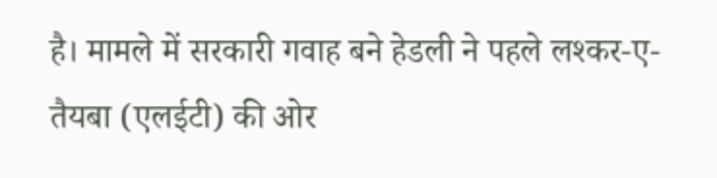है। मामले में सरकारी गवाह बने हेडली ने पहले लश्कर-ए-तैयबा (एलईटी) की ओर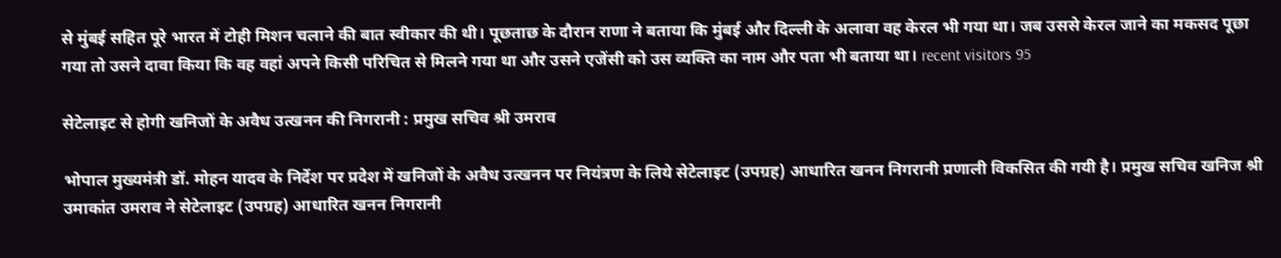से मुंबई सहित पूरे भारत में टोही मिशन चलाने की बात स्वीकार की थी। पूछताछ के दौरान राणा ने बताया कि मुंबई और दिल्ली के अलावा वह केरल भी गया था। जब उससे केरल जाने का मकसद पूछा गया तो उसने दावा किया कि वह वहां अपने किसी परिचित से मिलने गया था और उसने एजेंसी को उस व्यक्ति का नाम और पता भी बताया था। recent visitors 95

सेटेलाइट से होगी खनिजों के अवैध उत्खनन की निगरानी : प्रमुख सचिव श्री उमराव

भोपाल मुख्यमंत्री डॉ. मोहन यादव के निर्देश पर प्रदेश में खनिजों के अवैध उत्खनन पर नियंत्रण के लिये सेटेलाइट (उपग्रह) आधारित खनन निगरानी प्रणाली विकसित की गयी है। प्रमुख सचिव खनिज श्री उमाकांत उमराव ने सेटेलाइट (उपग्रह) आधारित खनन निगरानी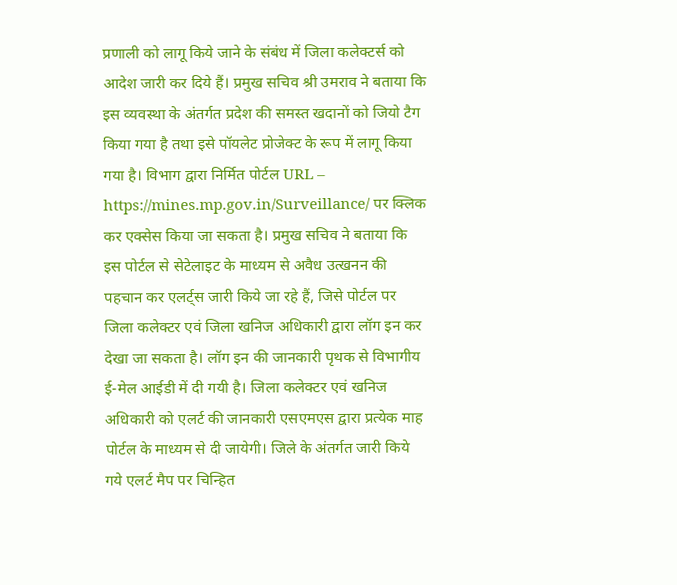प्रणाली को लागू किये जाने के संबंध में जिला कलेक्टर्स को आदेश जारी कर दिये हैं। प्रमुख सचिव श्री उमराव ने बताया कि इस व्यवस्था के अंतर्गत प्रदेश की समस्त खदानों को जियो टैग किया गया है तथा इसे पॉयलेट प्रोजेक्ट के रूप में लागू किया गया है। विभाग द्वारा निर्मित पोर्टल URL – https://mines.mp.gov.in/Surveillance/ पर क्लिक कर एक्सेस किया जा सकता है। प्रमुख सचिव ने बताया कि इस पोर्टल से सेटेलाइट के माध्यम से अवैध उत्खनन की पहचान कर एलर्ट्स जारी किये जा रहे हैं, जिसे पोर्टल पर जिला कलेक्टर एवं जिला खनिज अधिकारी द्वारा लॉग इन कर देखा जा सकता है। लॉग इन की जानकारी पृथक से विभागीय ई-मेल आईडी में दी गयी है। जिला कलेक्टर एवं खनिज अधिकारी को एलर्ट की जानकारी एसएमएस द्वारा प्रत्येक माह पोर्टल के माध्यम से दी जायेगी। जिले के अंतर्गत जारी किये गये एलर्ट मैप पर चिन्हित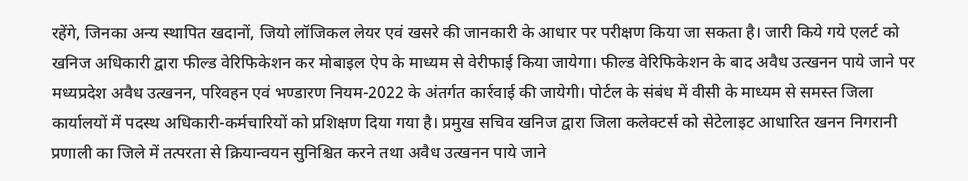रहेंगे, जिनका अन्य स्थापित खदानों, जियो लॉजिकल लेयर एवं खसरे की जानकारी के आधार पर परीक्षण किया जा सकता है। जारी किये गये एलर्ट को खनिज अधिकारी द्वारा फील्ड वेरिफिकेशन कर मोबाइल ऐप के माध्यम से वेरीफाई किया जायेगा। फील्ड वेरिफिकेशन के बाद अवैध उत्खनन पाये जाने पर मध्यप्रदेश अवैध उत्खनन, परिवहन एवं भण्डारण नियम-2022 के अंतर्गत कार्रवाई की जायेगी। पोर्टल के संबंध में वीसी के माध्यम से समस्त जिला कार्यालयों में पदस्थ अधिकारी-कर्मचारियों को प्रशिक्षण दिया गया है। प्रमुख सचिव खनिज द्वारा जिला कलेक्टर्स को सेटेलाइट आधारित खनन निगरानी प्रणाली का जिले में तत्परता से क्रियान्वयन सुनिश्चित करने तथा अवैध उत्खनन पाये जाने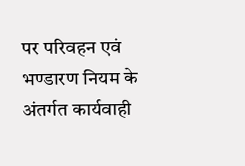पर परिवहन एवं भण्डारण नियम के अंतर्गत कार्यवाही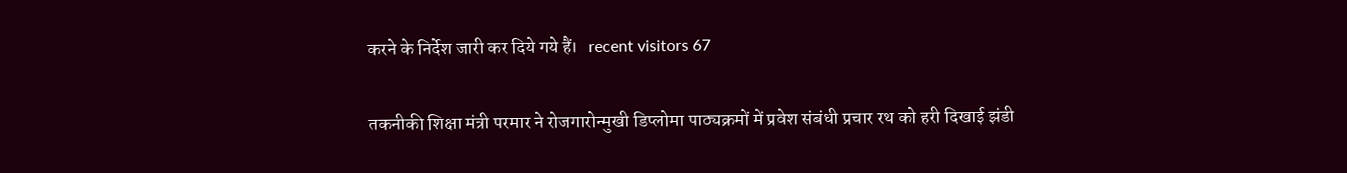करने के निर्देश जारी कर दिये गये हैं।   recent visitors 67

तकनीकी शिक्षा मंत्री परमार ने रोजगारोन्मुखी डिप्‍लोमा पाठ्यक्रमों में प्रवेश संबंधी प्रचार रथ को हरी दिखाई झंडी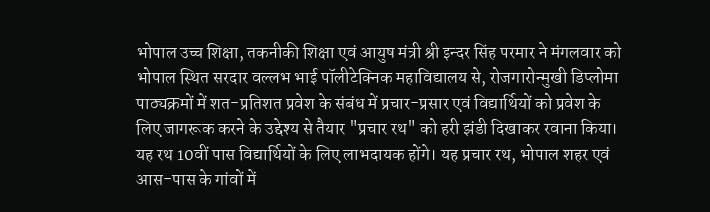भोपाल उच्च शिक्षा, तकनीकी शिक्षा एवं आयुष मंत्री श्री इन्दर सिंह परमार ने मंगलवार को भोपाल स्थित सरदार वल्लभ भाई पॉलीटेक्निक महाविद्यालय से, रोजगारोन्‍मुखी डिप्‍लोमा पाठ्यक्रमों में शत-प्रतिशत प्रवेश के संबंध में प्रचार-प्रसार एवं विद्यार्थियों को प्रवेश के लिए जागरूक करने के उद्देश्य से तैयार "प्रचार रथ" को हरी झंडी दिखाकर रवाना किया। यह रथ 10वीं पास विद्यार्थियों के लिए लाभदायक होंगे। यह प्रचार रथ, भोपाल शहर एवं आस-पास के गांवों में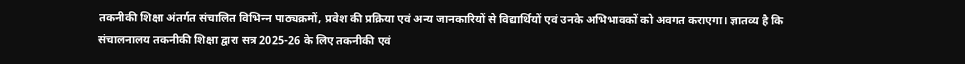तकनीकी शिक्षा अंतर्गत संचालित विभिन्‍न पाठ्यक्रमों, प्रवेश की प्रक्रिया एवं अन्‍य जानकारियों से विद्यार्थियों एवं उनके अभिभावकों को अवगत कराएगा। ज्ञातव्य है कि संचालनालय तकनीकी शिक्षा द्वारा सत्र 2025-26 के लिए तकनीकी एवं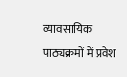व्‍यावसायिक पाठ्यक्रमों में प्रवेश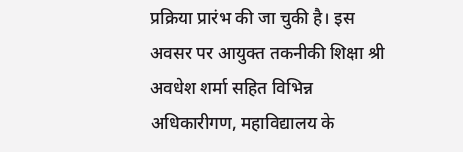प्रक्रिया प्रारंभ की जा चुकी है। इस अवसर पर आयुक्‍त तकनीकी शिक्षा श्री अवधेश शर्मा सहित विभिन्न अधिकारीगण, महाविद्यालय के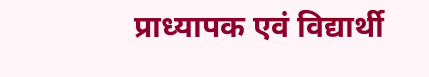प्राध्यापक एवं विद्यार्थी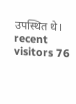उपस्थित थे।   recent visitors 76